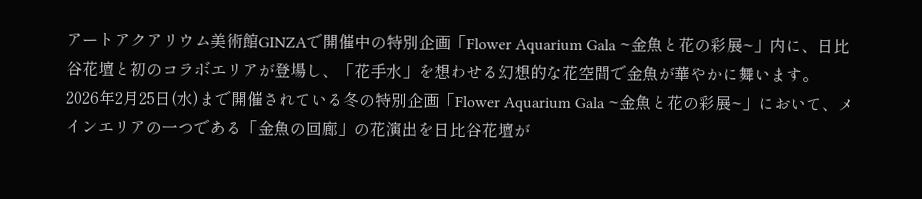アートアクアリウム美術館GINZAで開催中の特別企画「Flower Aquarium Gala ~金魚と花の彩展~」内に、日比谷花壇と初のコラボエリアが登場し、「花手水」を想わせる幻想的な花空間で金魚が華やかに舞います。
2026年2月25日(水)まで開催されている冬の特別企画「Flower Aquarium Gala ~金魚と花の彩展~」において、メインエリアの一つである「金魚の回廊」の花演出を日比谷花壇が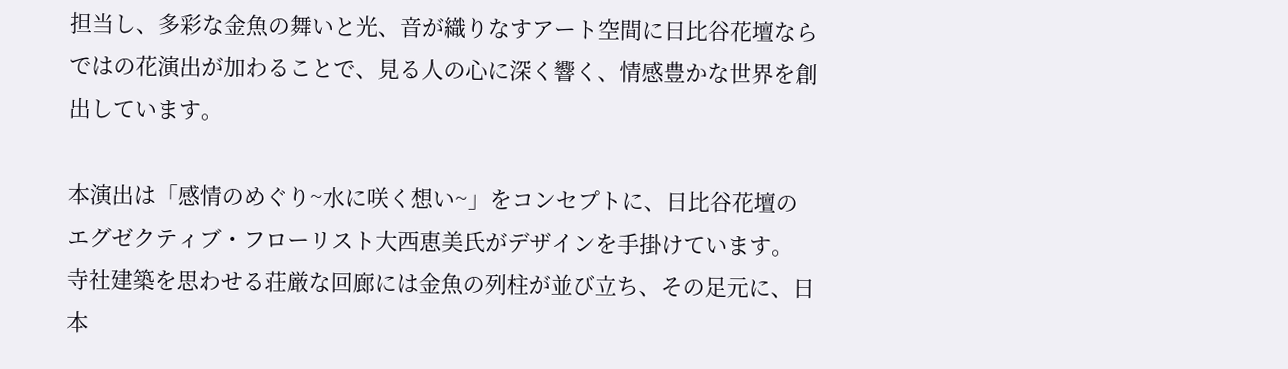担当し、多彩な金魚の舞いと光、音が織りなすアート空間に日比谷花壇ならではの花演出が加わることで、見る人の心に深く響く、情感豊かな世界を創出しています。

本演出は「感情のめぐり~水に咲く想い~」をコンセプトに、日比谷花壇のエグゼクティブ・フローリスト大西恵美氏がデザインを手掛けています。
寺社建築を思わせる荘厳な回廊には金魚の列柱が並び立ち、その足元に、日本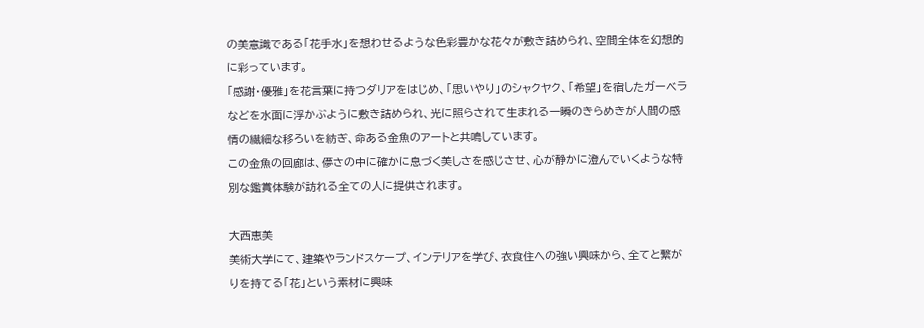の美意識である「花手水」を想わせるような色彩豊かな花々が敷き詰められ、空間全体を幻想的に彩っています。
「感謝・優雅」を花言葉に持つダリアをはじめ、「思いやり」のシャクヤク、「希望」を宿したガーベラなどを水面に浮かぶように敷き詰められ、光に照らされて生まれる一瞬のきらめきが人間の感情の繊細な移ろいを紡ぎ、命ある金魚のアートと共鳴しています。
この金魚の回廊は、儚さの中に確かに息づく美しさを感じさせ、心が静かに澄んでいくような特別な鑑賞体験が訪れる全ての人に提供されます。

大西恵美
美術大学にて、建築やランドスケープ、インテリアを学び、衣食住への強い興味から、全てと繋がりを持てる「花」という素材に興味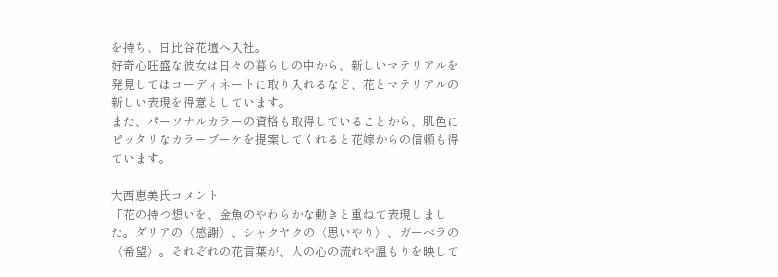を持ち、日比谷花壇へ入社。
好奇心旺盛な彼女は日々の暮らしの中から、新しいマテリアルを発見してはコーディネートに取り入れるなど、花とマテリアルの新しい表現を得意としています。
また、パーソナルカラーの資格も取得していることから、肌色にピッタリなカラーブーケを提案してくれると花嫁からの信頼も得ています。

大西恵美氏コメント
「花の持つ想いを、金魚のやわらかな動きと重ねて表現しました。ダリアの〈感謝〉、シャクヤクの〈思いやり〉、ガーベラの〈希望〉。それぞれの花言葉が、人の心の流れや温もりを映して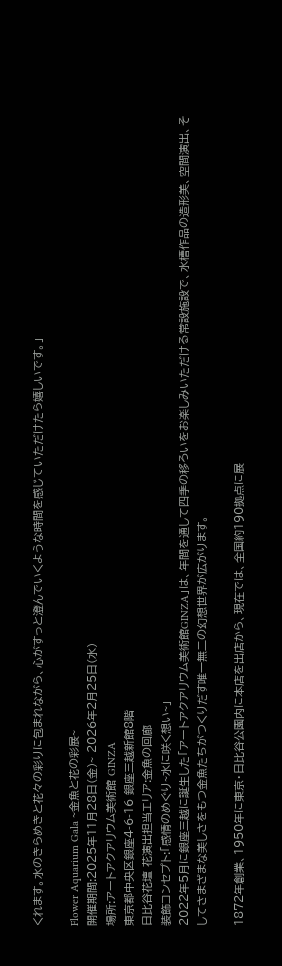くれます。水のきらめきと花々の彩りに包まれながら、心がすっと澄んでいくような時間を感じていただけたら嬉しいです。」

Flower Aquarium Gala ~金魚と花の彩展~
開催期間:2025年11月28日(金)~ 2026年2月25日(水)
場所:アートアクアリウム美術館 GINZA
東京都中央区銀座4-6-16 銀座三越新館8階
日比谷花壇 花演出担当エリア:金魚の回廊
装飾コンセプト:「感情のめぐり~水に咲く想い~」
2022年5月に銀座三越に誕生した「アートアクアリウム美術館GINZA」は、年間を通して四季の移ろいをお楽しみいただける常設施設で、水槽作品の造形美、空間演出、そしてさまざまな美しさをもつ金魚たちがつくりだす唯一無二の幻想世界が広がります。

1872年創業、1950年に東京・日比谷公園内に本店を出店から、現在では、全国約190拠点に展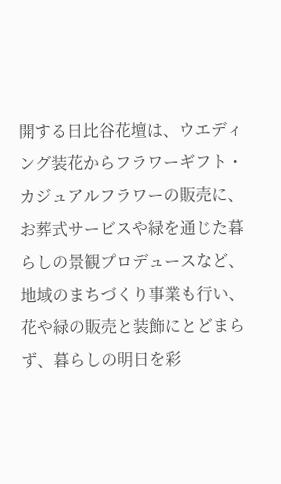開する日比谷花壇は、ウエディング装花からフラワーギフト・カジュアルフラワーの販売に、お葬式サービスや緑を通じた暮らしの景観プロデュースなど、地域のまちづくり事業も行い、花や緑の販売と装飾にとどまらず、暮らしの明日を彩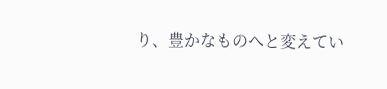り、豊かなものへと変えてい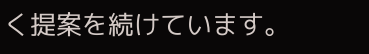く提案を続けています。